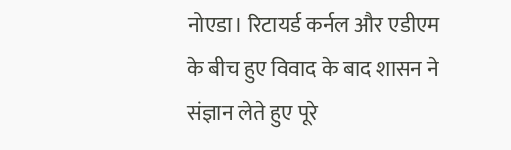नोएडा। रिटायर्ड कर्नल और एडीएम के बीच हुए विवाद के बाद शासन ने संज्ञान लेते हुए पूरे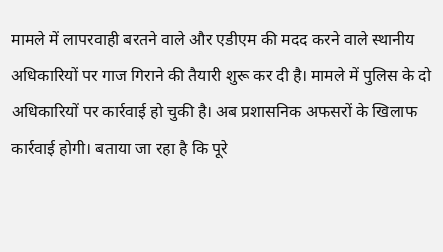मामले में लापरवाही बरतने वाले और एडीएम की मदद करने वाले स्थानीय अधिकारियों पर गाज गिराने की तैयारी शुरू कर दी है। मामले में पुलिस के दो अधिकारियों पर कार्रवाई हो चुकी है। अब प्रशासनिक अफसरों के खिलाफ कार्रवाई होगी। बताया जा रहा है कि पूरे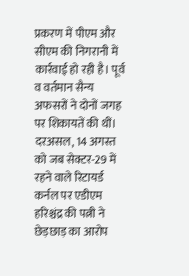प्रकरण में पीएम और सीएम की निगरानी में कार्रवाई हो रही है। पूर्व व वर्तमान सैन्य अफसरों ने दोनों जगह पर शिकायतें की थीं।
दरअसल, 14 अगस्त को जब सेक्टर-29 में रहने वाले रिटायर्ड कर्नल पर एडीएम हरिश्चंद्र की पत्नी ने छेड़छाड़ का आरोप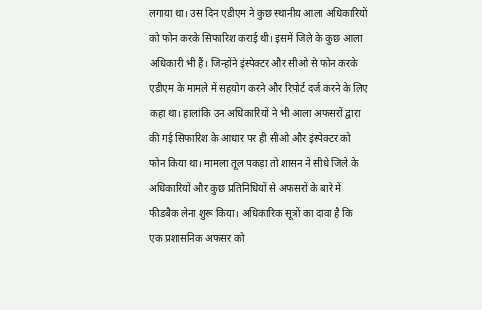लगाया था। उस दिन एडीएम ने कुछ स्थानीय आला अधिकारियों को फोन करके सिफारिश कराई थी। इसमें जिले के कुछ आला अधिकारी भी हैं। जिन्होंने इंस्पेक्टर और सीओ से फोन करके एडीएम के मामले में सहयोग करने और रिपोर्ट दर्ज करने के लिए कहा था। हालांकि उन अधिकारियों ने भी आला अफसरों द्वारा की गई सिफारिश के आधार पर ही सीओ और इंस्पेक्टर को फोन किया था। मामला तूल पकड़ा तो शासन ने सीधे जिले के अधिकारियों और कुछ प्रतिनिधियों से अफसरों के बारे में फीडबैक लेना शुरू किया। अधिकारिक सूत्रों का दावा है कि एक प्रशासनिक अफसर को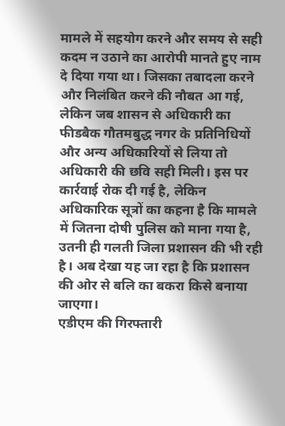मामले में सहयोग करने और समय से सही कदम न उठाने का आरोपी मानते हुए नाम दे दिया गया था। जिसका तबादला करने और निलंबित करने की नौबत आ गई, लेकिन जब शासन से अधिकारी का फीडबैक गौतमबुद्ध नगर के प्रतिनिधियों और अन्य अधिकारियों से लिया तो अधिकारी की छवि सही मिली। इस पर कार्रवाई रोक दी गई है, लेकिन अधिकारिक सूत्रों का कहना है कि मामले में जितना दोषी पुलिस को माना गया है, उतनी ही गलती जिला प्रशासन की भी रही है। अब देखा यह जा रहा है कि प्रशासन की ओर से बलि का बकरा किसे बनाया जाएगा।
एडीएम की गिरफ्तारी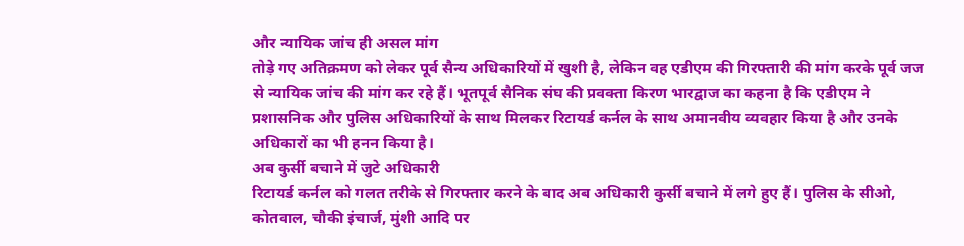और न्यायिक जांच ही असल मांग
तोड़े गए अतिक्रमण को लेकर पूर्व सैन्य अधिकारियों में खुशी है, लेकिन वह एडीएम की गिरफ्तारी की मांग करके पूर्व जज से न्यायिक जांच की मांग कर रहे हैं। भूतपूर्व सैनिक संघ की प्रवक्ता किरण भारद्वाज का कहना है कि एडीएम ने प्रशासनिक और पुलिस अधिकारियों के साथ मिलकर रिटायर्ड कर्नल के साथ अमानवीय व्यवहार किया है और उनके अधिकारों का भी हनन किया है।
अब कुर्सी बचाने में जुटे अधिकारी
रिटायर्ड कर्नल को गलत तरीके से गिरफ्तार करने के बाद अब अधिकारी कुर्सी बचाने में लगे हुए हैं। पुलिस के सीओ, कोतवाल, चौकी इंचार्ज, मुंशी आदि पर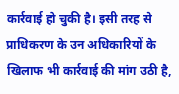कार्रवाई हो चुकी है। इसी तरह से प्राधिकरण के उन अधिकारियों के खिलाफ भी कार्रवाई की मांग उठी है,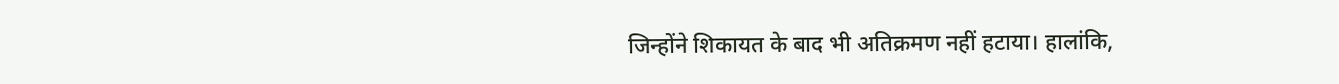जिन्होंने शिकायत के बाद भी अतिक्रमण नहीं हटाया। हालांकि,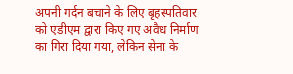अपनी गर्दन बचाने के लिए बृहस्पतिवार को एडीएम द्वारा किए गए अवैध निर्माण का गिरा दिया गया, लेकिन सेना के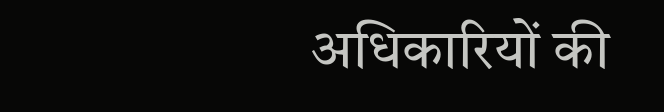अधिकारियों की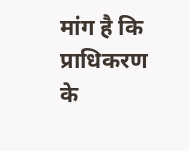मांग है कि प्राधिकरण के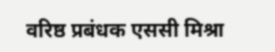वरिष्ठ प्रबंधक एससी मिश्रा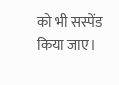को भी सस्पेंड किया जाए।